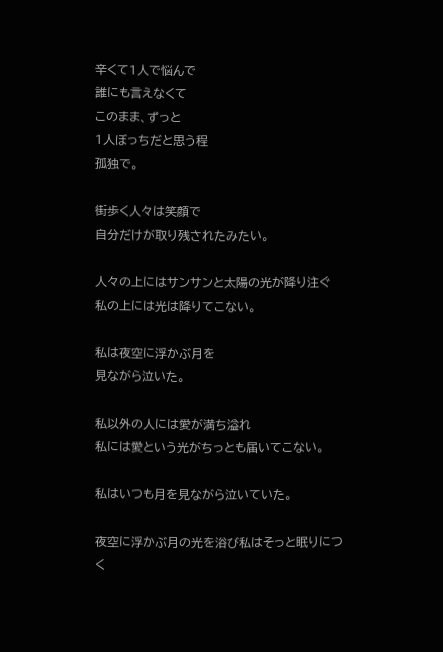辛くて1人で悩んで
誰にも言えなくて
このまま、ずっと
1人ぼっちだと思う程
孤独で。

街歩く人々は笑顔で
自分だけが取り残されたみたい。

人々の上にはサンサンと太陽の光が降り注ぐ
私の上には光は降りてこない。

私は夜空に浮かぶ月を
見ながら泣いた。

私以外の人には愛が満ち溢れ
私には愛という光がちっとも届いてこない。

私はいつも月を見ながら泣いていた。

夜空に浮かぶ月の光を浴び私はそっと眠りにつく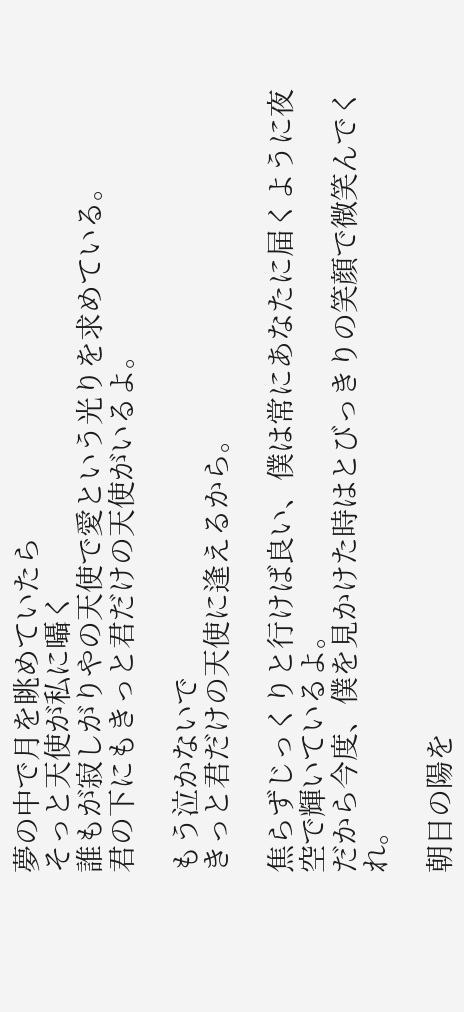夢の中で月を眺めていたら
そっと天使が私に囁く
誰もが寂しがりやの天使で愛という光りを求めている。
君の下にもきっと君だけの天使がいるよ。

もう泣かないで
きっと君だけの天使に逢えるから。

焦らずじっくりと行けば良い、僕は常にあなたに届くように夜空で輝いているよ。
だから今度、僕を見かけた時はとびっきりの笑顔で微笑んでくれ。

朝日の陽を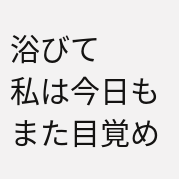浴びて
私は今日もまた目覚め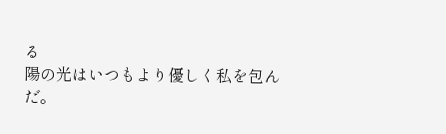る
陽の光はいつもより優しく私を包んだ。